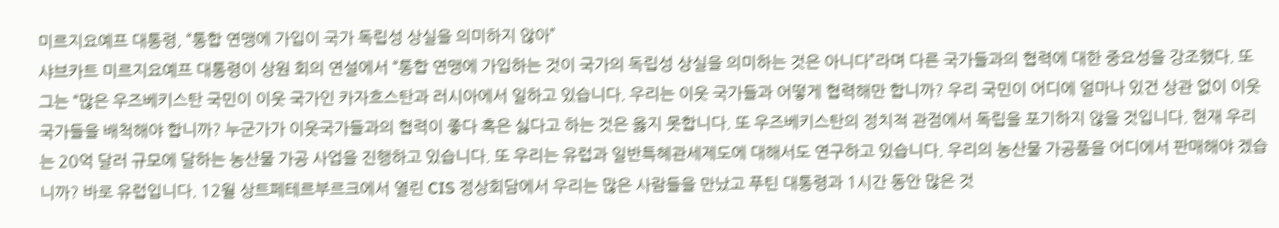미르지요예프 대통령, “통합 연맹에 가입이 국가 독립성 상실을 의미하지 않아”
샤브카트 미르지요예프 대통령이 상원 회의 연설에서 “통합 연맹에 가입하는 것이 국가의 독립성 상실을 의미하는 것은 아니다”라며 다른 국가들과의 협력에 대한 중요성을 강조했다. 또 그는 “많은 우즈베키스탄 국민이 이웃 국가인 카자흐스탄과 러시아에서 일하고 있습니다. 우리는 이웃 국가들과 어떻게 협력해만 합니까? 우리 국민이 어디에 얼마나 있건 상관 없이 이웃 국가들을 배척해야 합니까? 누군가가 이웃국가들과의 협력이 좋다 혹은 싫다고 하는 것은 옳지 못합니다. 또 우즈베키스탄의 정치적 관점에서 독립을 포기하지 않을 것입니다. 현재 우리는 20억 달러 규모에 달하는 농산물 가공 사업을 진행하고 있습니다. 또 우리는 유럽과 일반특혜관세제도에 대해서도 연구하고 있습니다. 우리의 농산물 가공품을 어디에서 판매해야 겠습니까? 바로 유럽입니다. 12월 상트페테르부르크에서 열린 CIS 정상회담에서 우리는 많은 사람들을 만났고 푸틴 대통령과 1시간 동안 많은 것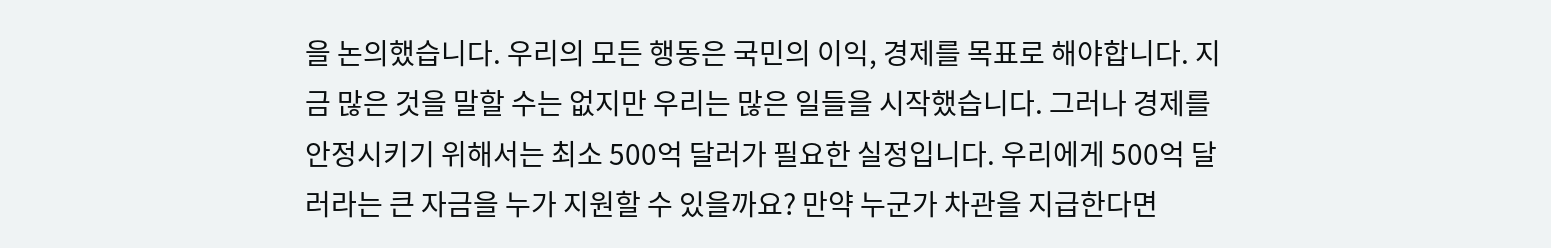을 논의했습니다. 우리의 모든 행동은 국민의 이익, 경제를 목표로 해야합니다. 지금 많은 것을 말할 수는 없지만 우리는 많은 일들을 시작했습니다. 그러나 경제를 안정시키기 위해서는 최소 500억 달러가 필요한 실정입니다. 우리에게 500억 달러라는 큰 자금을 누가 지원할 수 있을까요? 만약 누군가 차관을 지급한다면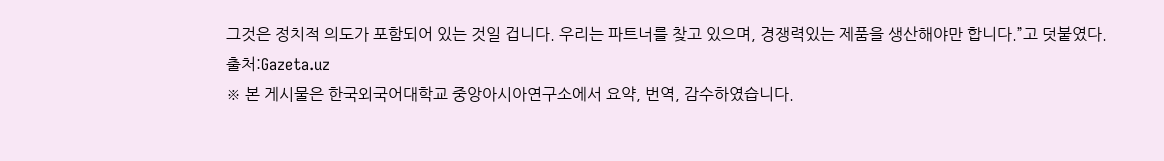그것은 정치적 의도가 포함되어 있는 것일 겁니다. 우리는 파트너를 찾고 있으며, 경쟁력있는 제품을 생산해야만 합니다.”고 덧붙였다.
출처:Gazeta.uz
※ 본 게시물은 한국외국어대학교 중앙아시아연구소에서 요약, 번역, 감수하였습니다.